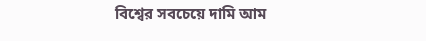বিশ্বের সবচেয়ে দামি আম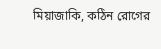মিয়াজাকি, কঠিন রোগের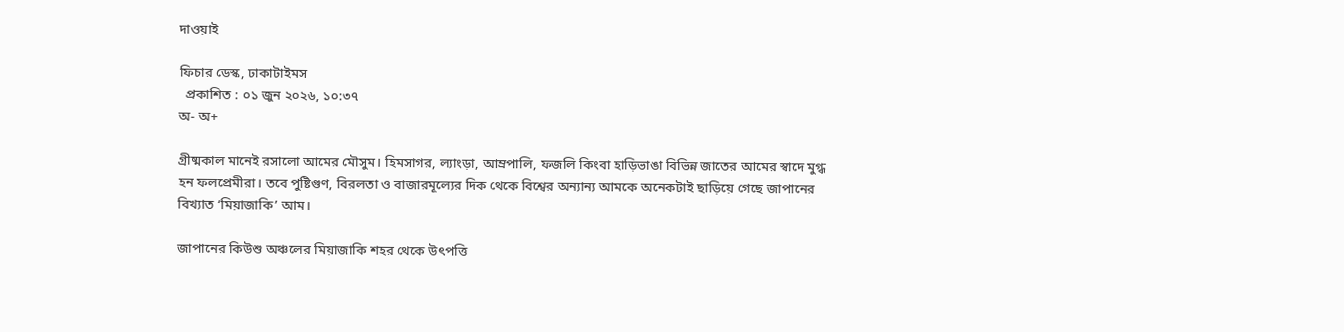দাওয়াই

ফিচার ডেস্ক, ঢাকাটাইমস
  প্রকাশিত : ০১ জুন ২০২৬, ১০:৩৭
অ- অ+

গ্রীষ্মকাল মানেই রসালো আমের মৌসুম। হিমসাগর, ল্যাংড়া, আম্রপালি, ফজলি কিংবা হাড়িভাঙা বিভিন্ন জাতের আমের স্বাদে মুগ্ধ হন ফলপ্রেমীরা। তবে পুষ্টিগুণ, বিরলতা ও বাজারমূল্যের দিক থেকে বিশ্বের অন্যান্য আমকে অনেকটাই ছাড়িয়ে গেছে জাপানের বিখ্যাত ‘মিয়াজাকি’ আম।

জাপানের কিউশু অঞ্চলের মিয়াজাকি শহর থেকে উৎপত্তি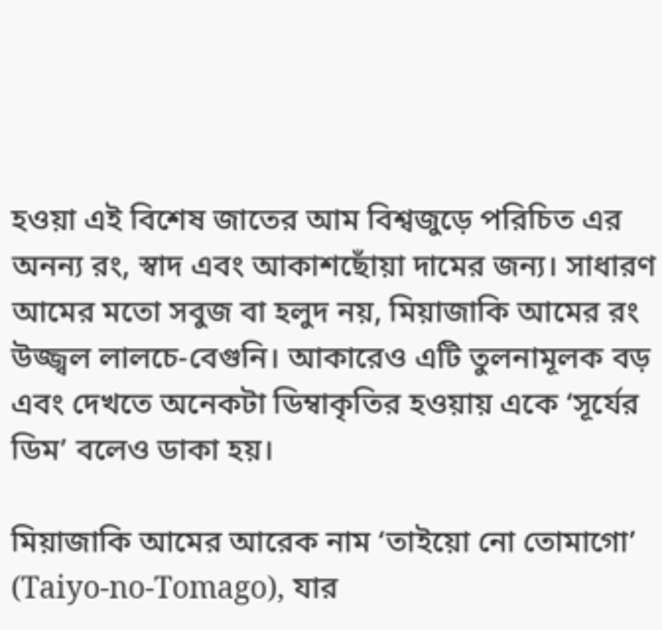হওয়া এই বিশেষ জাতের আম বিশ্বজুড়ে পরিচিত এর অনন্য রং, স্বাদ এবং আকাশছোঁয়া দামের জন্য। সাধারণ আমের মতো সবুজ বা হলুদ নয়, মিয়াজাকি আমের রং উজ্জ্বল লালচে-বেগুনি। আকারেও এটি তুলনামূলক বড় এবং দেখতে অনেকটা ডিম্বাকৃতির হওয়ায় একে ‘সূর্যের ডিম’ বলেও ডাকা হয়।

মিয়াজাকি আমের আরেক নাম ‘তাইয়ো নো তোমাগো’ (Taiyo-no-Tomago), যার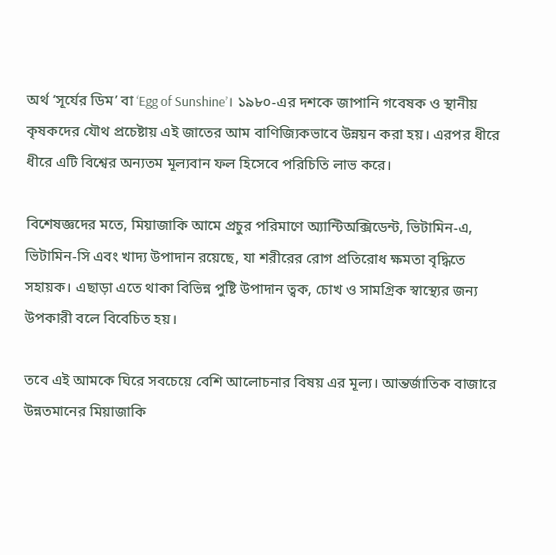অর্থ ‘সূর্যের ডিম’ বা ‘Egg of Sunshine’। ১৯৮০-এর দশকে জাপানি গবেষক ও স্থানীয় কৃষকদের যৌথ প্রচেষ্টায় এই জাতের আম বাণিজ্যিকভাবে উন্নয়ন করা হয়। এরপর ধীরে ধীরে এটি বিশ্বের অন্যতম মূল্যবান ফল হিসেবে পরিচিতি লাভ করে।

বিশেষজ্ঞদের মতে, মিয়াজাকি আমে প্রচুর পরিমাণে অ্যান্টিঅক্সিডেন্ট, ভিটামিন-এ, ভিটামিন-সি এবং খাদ্য উপাদান রয়েছে, যা শরীরের রোগ প্রতিরোধ ক্ষমতা বৃদ্ধিতে সহায়ক। এছাড়া এতে থাকা বিভিন্ন পুষ্টি উপাদান ত্বক, চোখ ও সামগ্রিক স্বাস্থ্যের জন্য উপকারী বলে বিবেচিত হয়।

তবে এই আমকে ঘিরে সবচেয়ে বেশি আলোচনার বিষয় এর মূল্য। আন্তর্জাতিক বাজারে উন্নতমানের মিয়াজাকি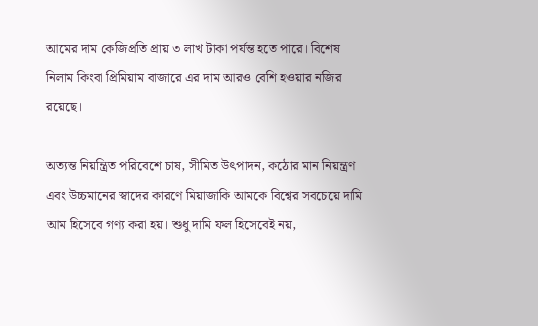আমের দাম কেজিপ্রতি প্রায় ৩ লাখ টাকা পর্যন্ত হতে পারে। বিশেষ নিলাম কিংবা প্রিমিয়াম বাজারে এর দাম আরও বেশি হওয়ার নজির রয়েছে।

অত্যন্ত নিয়ন্ত্রিত পরিবেশে চাষ, সীমিত উৎপাদন, কঠোর মান নিয়ন্ত্রণ এবং উচ্চমানের স্বাদের কারণে মিয়াজাকি আমকে বিশ্বের সবচেয়ে দামি আম হিসেবে গণ্য করা হয়। শুধু দামি ফল হিসেবেই নয়,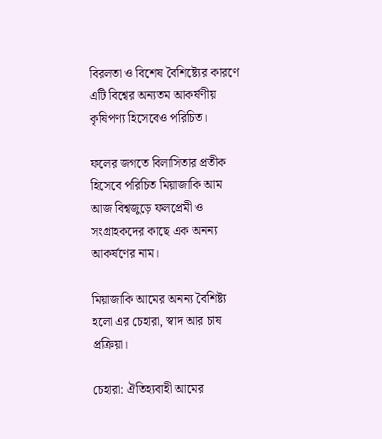বিরলতা ও বিশেষ বৈশিষ্ট্যের কারণে এটি বিশ্বের অন্যতম আকর্ষণীয় কৃষিপণ্য হিসেবেও পরিচিত।

ফলের জগতে বিলাসিতার প্রতীক হিসেবে পরিচিত মিয়াজাকি আম আজ বিশ্বজুড়ে ফলপ্রেমী ও সংগ্রাহকদের কাছে এক অনন্য আকর্ষণের নাম।

মিয়াজাকি আমের অনন্য বৈশিষ্ট্য হলো এর চেহারা, স্বাদ আর চাষ প্রক্রিয়া।

চেহারা: ঐতিহ্যবাহী আমের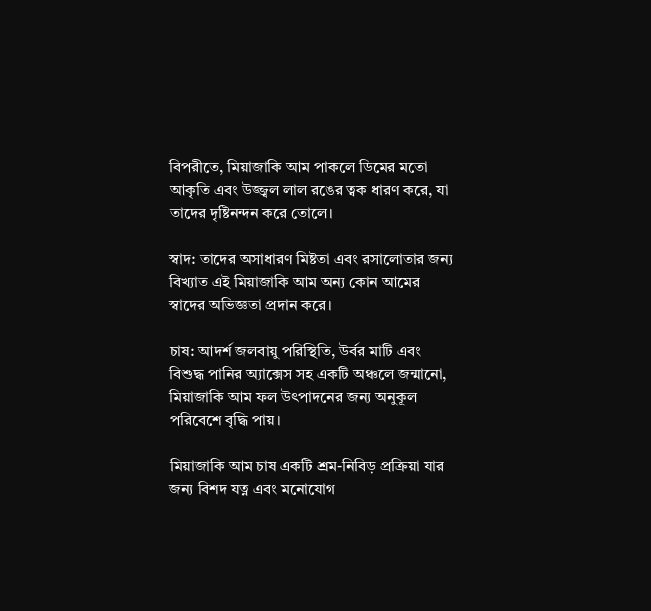বিপরীতে, মিয়াজাকি আম পাকলে ডিমের মতো আকৃতি এবং উজ্জ্বল লাল রঙের ত্বক ধারণ করে, যা তাদের দৃষ্টিনন্দন করে তোলে।

স্বাদ: তাদের অসাধারণ মিষ্টতা এবং রসালোতার জন্য বিখ্যাত এই মিয়াজাকি আম অন্য কোন আমের স্বাদের অভিজ্ঞতা প্রদান করে।

চাষ: আদর্শ জলবায়ু পরিস্থিতি, উর্বর মাটি এবং বিশুদ্ধ পানির অ্যাক্সেস সহ একটি অঞ্চলে জন্মানো, মিয়াজাকি আম ফল উৎপাদনের জন্য অনুকূল পরিবেশে বৃদ্ধি পায়।

মিয়াজাকি আম চাষ একটি শ্রম-নিবিড় প্রক্রিয়া যার জন্য বিশদ যত্ন এবং মনোযোগ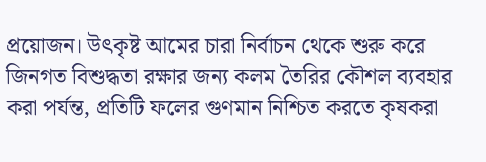প্রয়োজন। উৎকৃষ্ট আমের চারা নির্বাচন থেকে শুরু করে জিনগত বিশুদ্ধতা রক্ষার জন্য কলম তৈরির কৌশল ব্যবহার করা পর্যন্ত, প্রতিটি ফলের গুণমান নিশ্চিত করতে কৃষকরা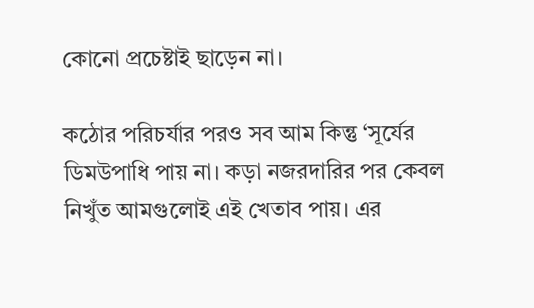কোনো প্রচেষ্টাই ছাড়েন না।

কঠোর পরিচর্যার পরও সব আম কিন্তু ‘সূর্যের ডিমউপাধি পায় না। কড়া নজরদারির পর কেবল নিখুঁত আমগুলোই এই খেতাব পায়। এর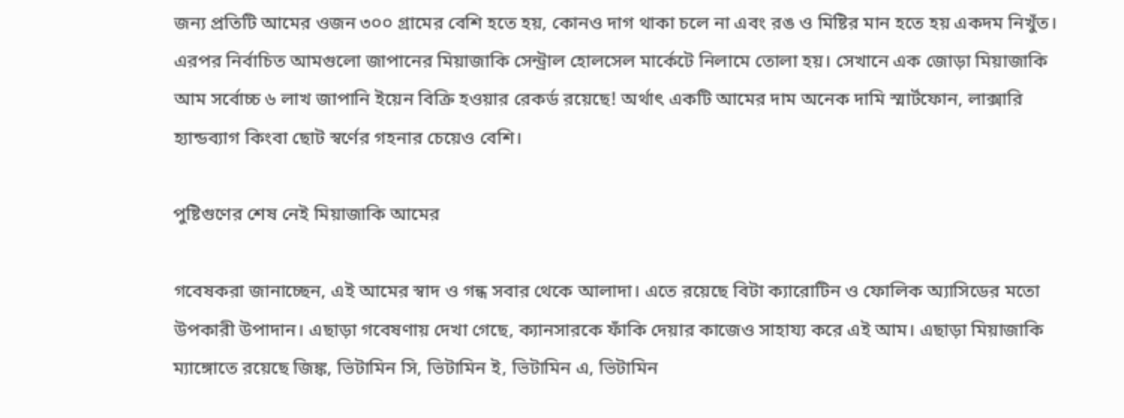জন্য প্রতিটি আমের ওজন ৩০০ গ্রামের বেশি হতে হয়, কোনও দাগ থাকা চলে না এবং রঙ ও মিষ্টির মান হতে হয় একদম নিখুঁত। এরপর নির্বাচিত আমগুলো জাপানের মিয়াজাকি সেন্ট্রাল হোলসেল মার্কেটে নিলামে তোলা হয়। সেখানে এক জোড়া মিয়াজাকি আম সর্বোচ্চ ৬ লাখ জাপানি ইয়েন বিক্রি হওয়ার রেকর্ড রয়েছে! অর্থাৎ একটি আমের দাম অনেক দামি স্মার্টফোন, লাক্সারি হ্যান্ডব্যাগ কিংবা ছোট স্বর্ণের গহনার চেয়েও বেশি।

পুষ্টিগুণের শেষ নেই মিয়াজাকি আমের

গবেষকরা জানাচ্ছেন, এই আমের স্বাদ ও গন্ধ সবার থেকে আলাদা। এতে রয়েছে বিটা ক্যারোটিন ও ফোলিক অ্যাসিডের মতো উপকারী উপাদান। এছাড়া গবেষণায় দেখা গেছে, ক্যানসারকে ফাঁকি দেয়ার কাজেও সাহায্য করে এই আম। এছাড়া মিয়াজাকি ম্যাঙ্গোতে রয়েছে জিঙ্ক, ভিটামিন সি, ভিটামিন ই, ভিটামিন এ, ভিটামিন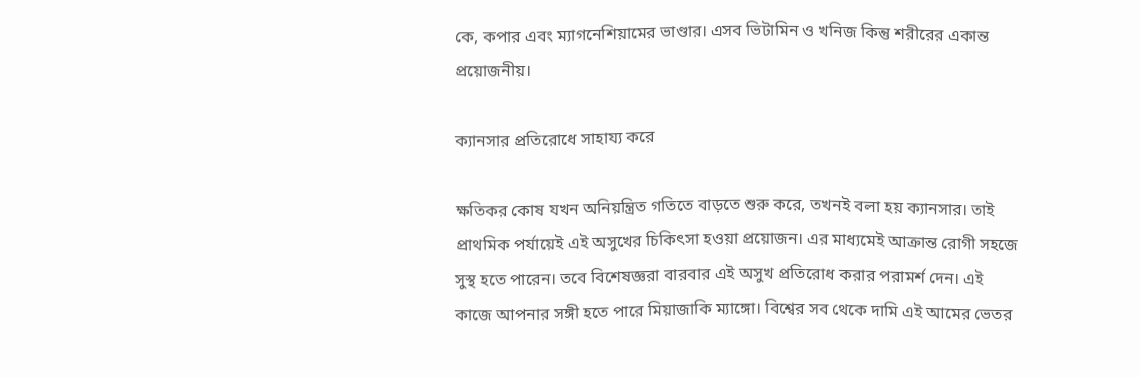কে, কপার এবং ম্যাগনেশিয়ামের ভাণ্ডার। এসব ভিটামিন ও খনিজ কিন্তু শরীরের একান্ত প্রয়োজনীয়।

ক্যানসার প্রতিরোধে সাহায্য করে

ক্ষতিকর কোষ যখন অনিয়ন্ত্রিত গতিতে বাড়তে শুরু করে, তখনই বলা হয় ক্যানসার। তাই প্রাথমিক পর্যায়েই এই অসুখের চিকিৎসা হওয়া প্রয়োজন। এর মাধ্যমেই আক্রান্ত রোগী সহজে সুস্থ হতে পারেন। তবে বিশেষজ্ঞরা বারবার এই অসুখ প্রতিরোধ করার পরামর্শ দেন। এই কাজে আপনার সঙ্গী হতে পারে মিয়াজাকি ম্যাঙ্গো। বিশ্বের সব থেকে দামি এই আমের ভেতর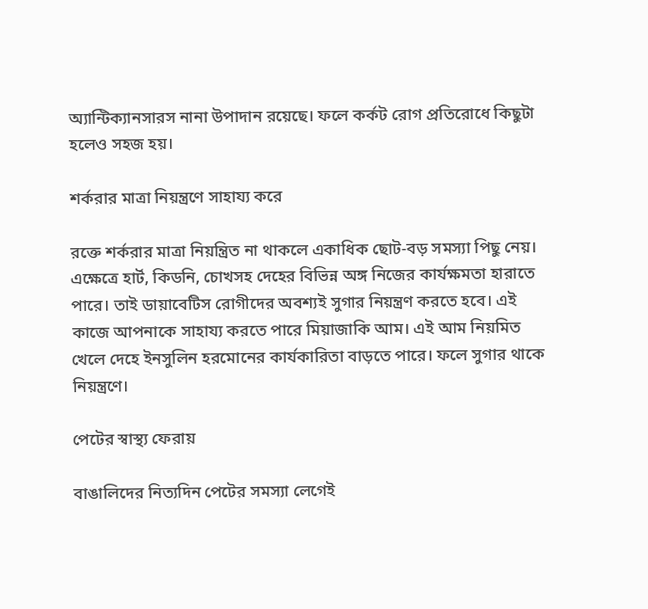অ্যান্টিক্যানসারস নানা উপাদান রয়েছে। ফলে কর্কট রোগ প্রতিরোধে কিছুটা হলেও সহজ হয়।

শর্করার মাত্রা নিয়ন্ত্রণে সাহায্য করে

রক্তে শর্করার মাত্রা নিয়ন্ত্রিত না থাকলে একাধিক ছোট-বড় সমস্যা পিছু নেয়। এক্ষেত্রে হার্ট, কিডনি, চোখসহ দেহের বিভিন্ন অঙ্গ নিজের কার্যক্ষমতা হারাতে পারে। তাই ডায়াবেটিস রোগীদের অবশ্যই সুগার নিয়ন্ত্রণ করতে হবে। এই কাজে আপনাকে সাহায্য করতে পারে মিয়াজাকি আম। এই আম নিয়মিত খেলে দেহে ইনসুলিন হরমোনের কার্যকারিতা বাড়তে পারে। ফলে সুগার থাকে নিয়ন্ত্রণে।

পেটের স্বাস্থ্য ফেরায়

বাঙালিদের নিত্যদিন পেটের সমস্যা লেগেই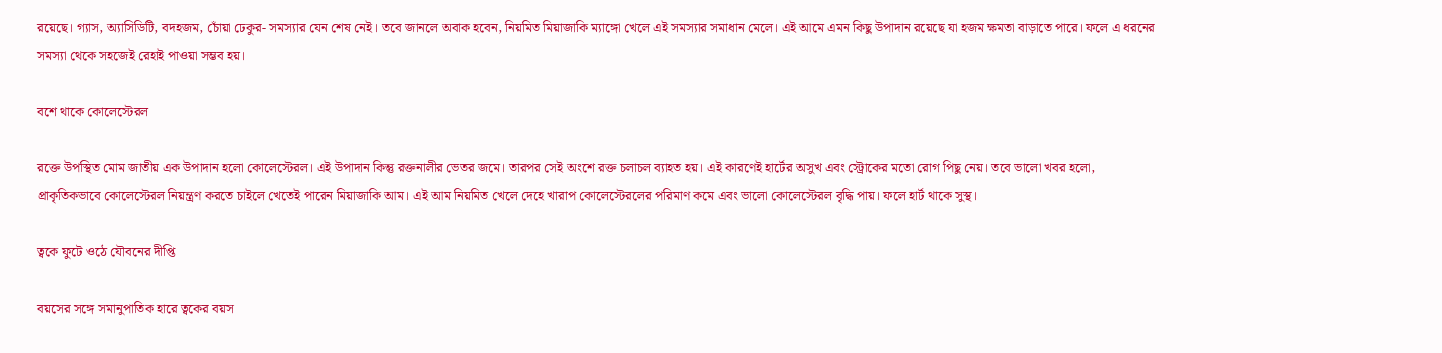রয়েছে। গ্যাস, অ্যাসিডিটি, বদহজম, চোঁয়া ঢেকুর- সমস্যার যেন শেষ নেই। তবে জানলে অবাক হবেন, নিয়মিত মিয়াজাকি ম্যাঙ্গো খেলে এই সমস্যার সমাধান মেলে। এই আমে এমন কিছু উপাদান রয়েছে যা হজম ক্ষমতা বাড়াতে পারে। ফলে এ ধরনের সমস্যা থেকে সহজেই রেহাই পাওয়া সম্ভব হয়।

বশে থাকে কোলেস্টেরল

রক্তে উপস্থিত মোম জাতীয় এক উপাদান হলো কোলেস্টেরল। এই উপাদান কিন্তু রক্তনালীর ভেতর জমে। তারপর সেই অংশে রক্ত চলাচল ব্যাহত হয়। এই কারণেই হার্টের অসুখ এবং স্ট্রোকের মতো রোগ পিছু নেয়। তবে ভালো খবর হলো, প্রাকৃতিকভাবে কোলেস্টেরল নিয়ন্ত্রণ করতে চাইলে খেতেই পারেন মিয়াজাকি আম। এই আম নিয়মিত খেলে দেহে খারাপ কোলেস্টেরলের পরিমাণ কমে এবং ভালো কোলেস্টেরল বৃদ্ধি পায়। ফলে হার্ট থাকে সুস্থ।

ত্বকে ফুটে ওঠে যৌবনের দীপ্তি

বয়সের সঙ্গে সমানুপাতিক হারে ত্বকের বয়স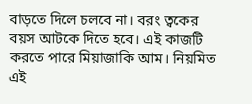বাড়তে দিলে চলবে না। বরং ত্বকের বয়স আটকে দিতে হবে। এই কাজটি করতে পারে মিয়াজাকি আম। নিয়মিত এই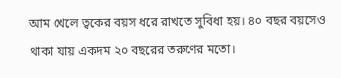আম খেলে ত্বকের বয়স ধরে রাখতে সুবিধা হয়। ৪০ বছর বয়সেও থাকা যায় একদম ২০ বছরের তরুণের মতো।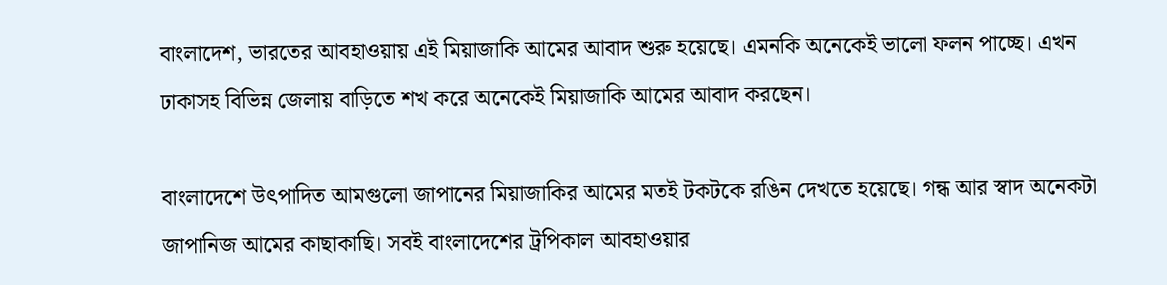বাংলাদেশ, ভারতের আবহাওয়ায় এই মিয়াজাকি আমের আবাদ শুরু হয়েছে। এমনকি অনেকেই ভালো ফলন পাচ্ছে। এখন ঢাকাসহ বিভিন্ন জেলায় বাড়িতে শখ করে অনেকেই মিয়াজাকি আমের আবাদ করছেন।

বাংলাদেশে উৎপাদিত আমগুলো জাপানের মিয়াজাকির আমের মতই টকটকে রঙিন দেখতে হয়েছে। গন্ধ আর স্বাদ অনেকটা জাপানিজ আমের কাছাকাছি। সবই বাংলাদেশের ট্রপিকাল আবহাওয়ার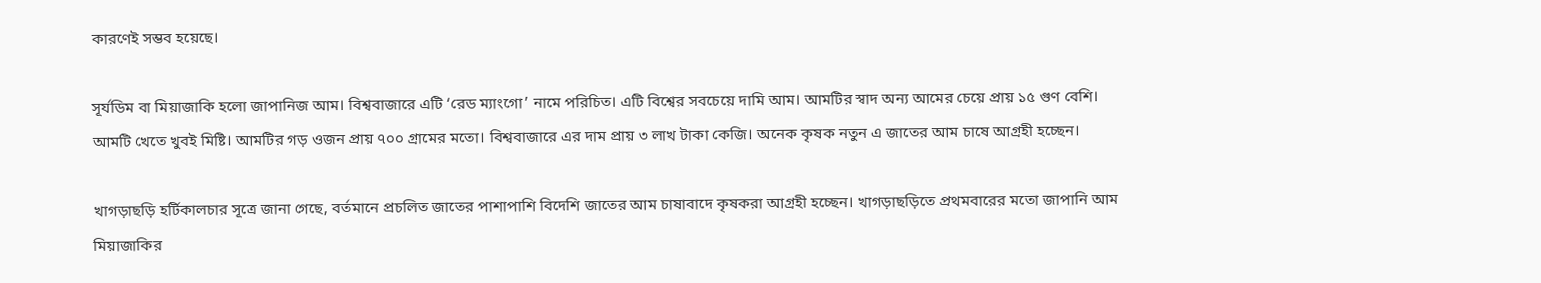কারণেই সম্ভব হয়েছে।

সূর্যডিম বা মিয়াজাকি হলো জাপানিজ আম। বিশ্ববাজারে এটি ‘রেড ম্যাংগো’ নামে পরিচিত। এটি বিশ্বের সবচেয়ে দামি আম। আমটির স্বাদ অন্য আমের চেয়ে প্রায় ১৫ গুণ বেশি। আমটি খেতে খুবই মিষ্টি। আমটির গড় ওজন প্রায় ৭০০ গ্রামের মতো। বিশ্ববাজারে এর দাম প্রায় ৩ লাখ টাকা কেজি। অনেক কৃষক নতুন এ জাতের আম চাষে আগ্রহী হচ্ছেন।

খাগড়াছড়ি হর্টিকালচার সূত্রে জানা গেছে, বর্তমানে প্রচলিত জাতের পাশাপাশি বিদেশি জাতের আম চাষাবাদে কৃষকরা আগ্রহী হচ্ছেন। খাগড়াছড়িতে প্রথমবারের মতো জাপানি আম মিয়াজাকির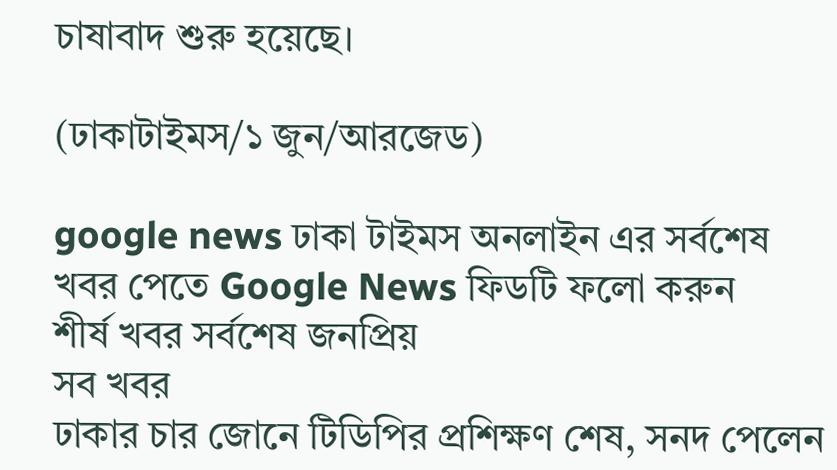চাষাবাদ শুরু হয়েছে।

(ঢাকাটাইমস/১ জুন/আরজেড)

google news ঢাকা টাইমস অনলাইন এর সর্বশেষ খবর পেতে Google News ফিডটি ফলো করুন
শীর্ষ খবর সর্বশেষ জনপ্রিয়
সব খবর
ঢাকার চার জোনে টিডিপির প্রশিক্ষণ শেষ, সনদ পেলেন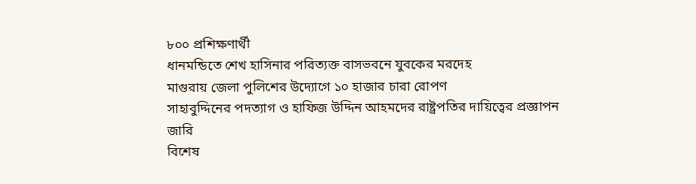৮০০ প্রশিক্ষণার্থী
ধানমন্ডিতে শেখ হাসিনার পরিত্যক্ত বাসভবনে যুবকের মরদেহ
মাগুরায় জেলা পুলিশের উদ্যোগে ১০ হাজার চারা রোপণ
সাহাবুদ্দিনের পদত্যাগ ও হাফিজ উদ্দিন আহমদের রাষ্ট্রপতির দায়িত্বের প্রজ্ঞাপন জারি
বিশেষ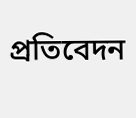প্রতিবেদন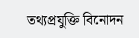তথ্যপ্রযুক্তি বিনোদন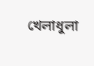খেলাধুলা